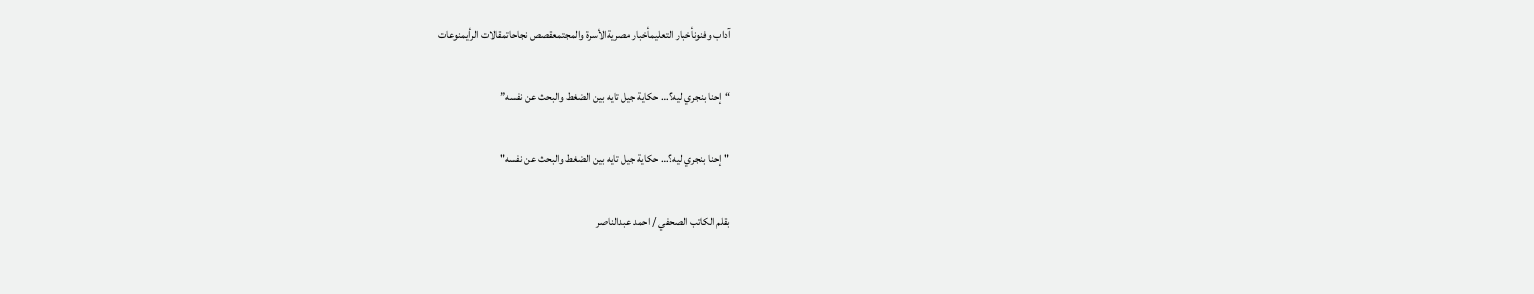آداب وفنونأخبار التعليمأخبار مصريةالأسرة والمجتمعقصص نجاحاتمقالات الرأيمنوعات

“إحنا بنجري ليه؟… حكاية جيل تايه بين الضغط والبحث عن نفسه”

"إحنا بنجري ليه؟… حكاية جيل تايه بين الضغط والبحث عن نفسه"

بقلم الكاتب الصحفي / احمد عبدالناصر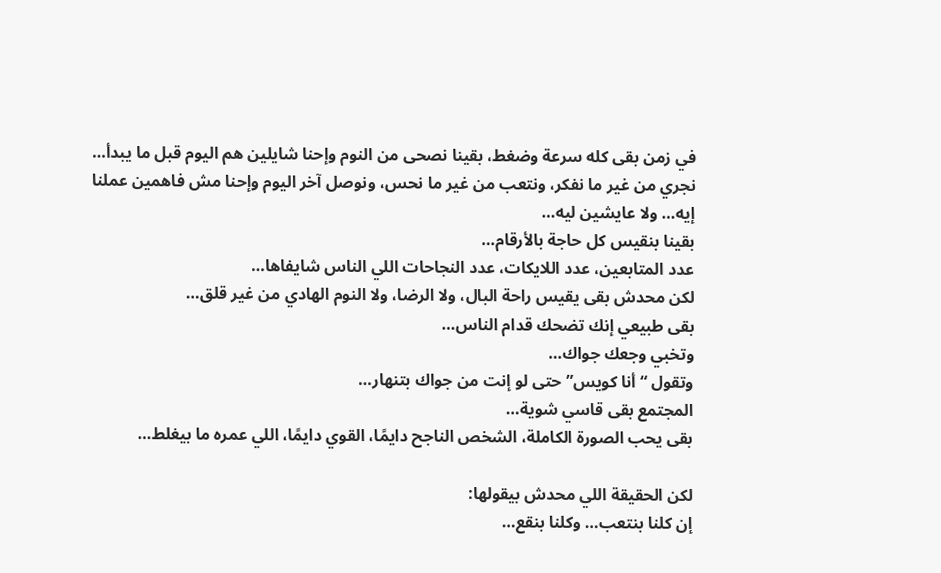في زمن بقى كله سرعة وضغط، بقينا نصحى من النوم وإحنا شايلين هم اليوم قبل ما يبدأ…
نجري من غير ما نفكر، ونتعب من غير ما نحس، ونوصل آخر اليوم وإحنا مش فاهمين عملنا إيه… ولا عايشين ليه…
بقينا بنقيس كل حاجة بالأرقام…
عدد المتابعين، عدد اللايكات، عدد النجاحات اللي الناس شايفاها…
لكن محدش بقى يقيس راحة البال، ولا الرضا، ولا النوم الهادي من غير قلق…
بقى طبيعي إنك تضحك قدام الناس…
وتخبي وجعك جواك…
وتقول “أنا كويس” حتى لو إنت من جواك بتنهار…
المجتمع بقى قاسي شوية…
بقى يحب الصورة الكاملة، الشخص الناجح دايمًا، القوي دايمًا، اللي عمره ما بيغلط…

لكن الحقيقة اللي محدش بيقولها:
إن كلنا بنتعب… وكلنا بنقع…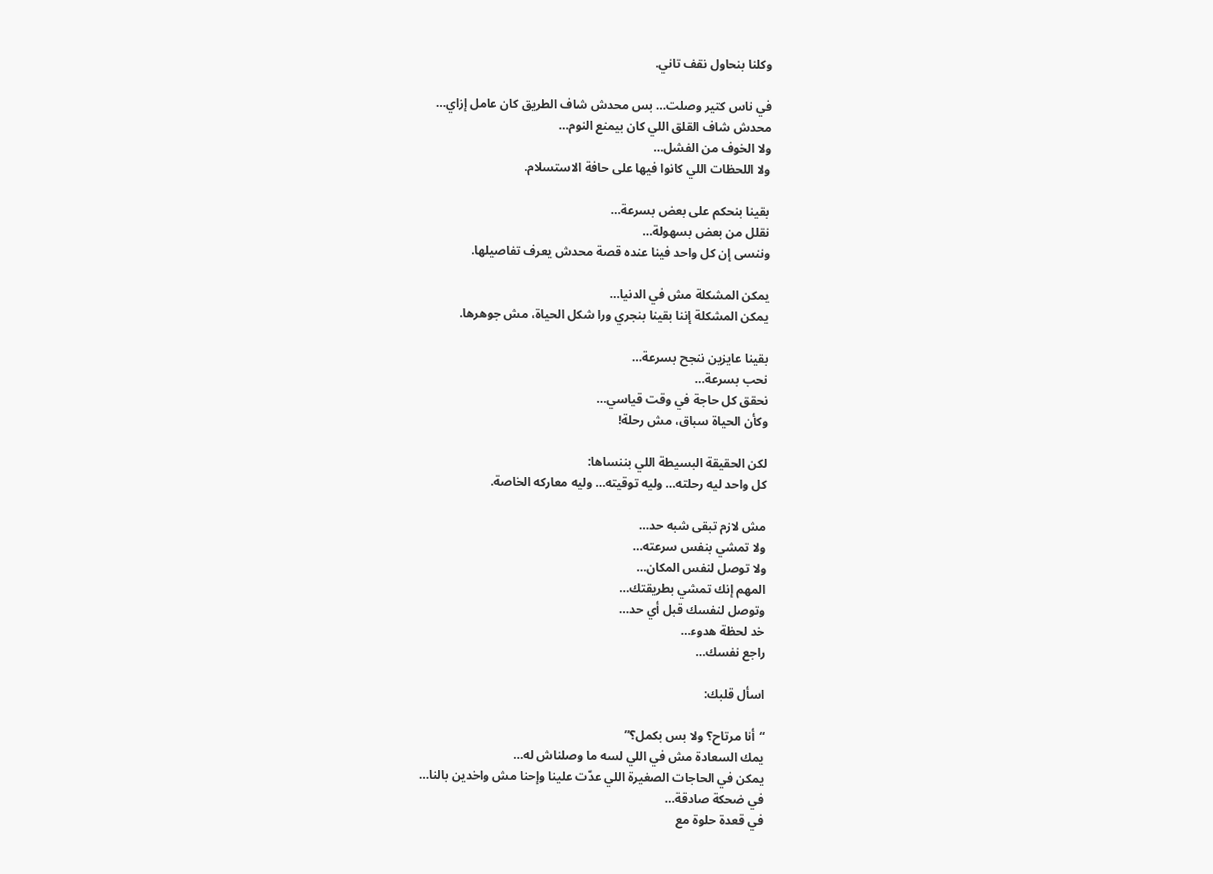وكلنا بنحاول نقف تاني.

في ناس كتير وصلت… بس محدش شاف الطريق كان عامل إزاي…
محدش شاف القلق اللي كان بيمنع النوم…
ولا الخوف من الفشل…
ولا اللحظات اللي كانوا فيها على حافة الاستسلام.

بقينا بنحكم على بعض بسرعة…
نقلل من بعض بسهولة…
وننسى إن كل واحد فينا عنده قصة محدش يعرف تفاصيلها.

يمكن المشكلة مش في الدنيا…
يمكن المشكلة إننا بقينا بنجري ورا شكل الحياة، مش جوهرها.

بقينا عايزين ننجح بسرعة…
نحب بسرعة…
نحقق كل حاجة في وقت قياسي…
وكأن الحياة سباق، مش رحلة!

لكن الحقيقة البسيطة اللي بننساها:
كل واحد ليه رحلته… وليه توقيته… وليه معاركه الخاصة.

مش لازم تبقى شبه حد…
ولا تمشي بنفس سرعته…
ولا توصل لنفس المكان…
المهم إنك تمشي بطريقتك…
وتوصل لنفسك قبل أي حد…
خد لحظة هدوء…
راجع نفسك…

اسأل قلبك:

“أنا مرتاح؟ ولا بس بكمل؟”
يمك السعادة مش في اللي لسه ما وصلناش له…
يمكن في الحاجات الصغيرة اللي عدّت علينا وإحنا مش واخدين بالنا…
في ضحكة صادقة…
في قعدة حلوة مع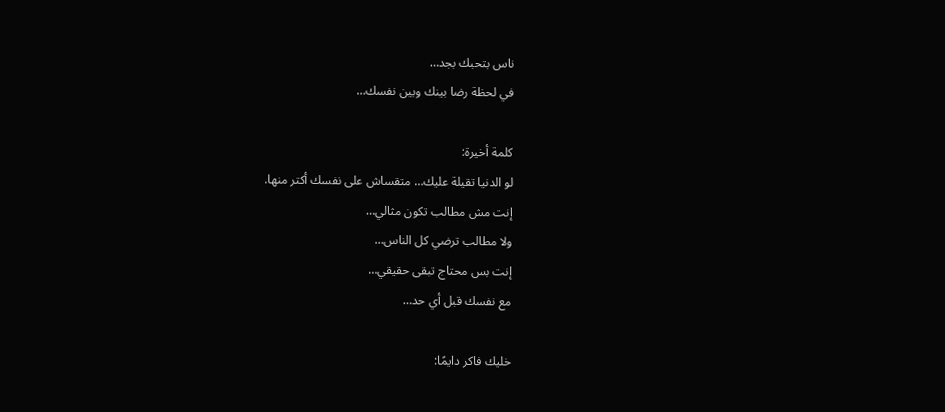ناس بتحبك بجد…
في لحظة رضا بينك وبين نفسك…

كلمة أخيرة:
لو الدنيا تقيلة عليك… متقساش على نفسك أكتر منها.
إنت مش مطالب تكون مثالي…
ولا مطالب ترضي كل الناس…
إنت بس محتاج تبقى حقيقي…
مع نفسك قبل أي حد…

خليك فاكر دايمًا: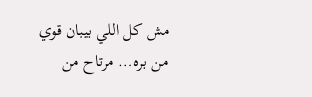مش كل اللي بيبان قوي من بره… مرتاح من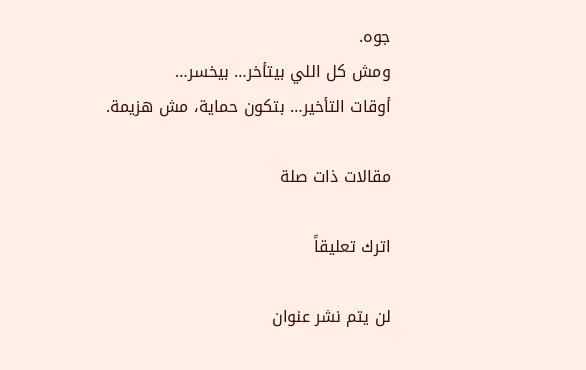جوه.
ومش كل اللي بيتأخر… بيخسر…
أوقات التأخير… بتكون حماية، مش هزيمة.

مقالات ذات صلة

اترك تعليقاً

لن يتم نشر عنوان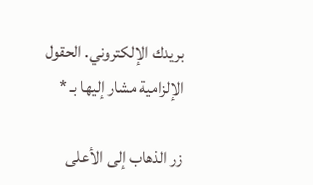بريدك الإلكتروني. الحقول الإلزامية مشار إليها بـ *

زر الذهاب إلى الأعلى